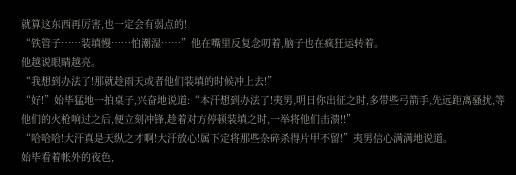就算这东西再厉害,也一定会有弱点的!
“铁管子……装填慢……怕潮湿……”他在嘴里反复念叨着,脑子也在疯狂运转着。
他越说眼睛越亮。
“我想到办法了!那就趁雨天或者他们装填的时候冲上去!”
“好!”始毕猛地一拍桌子,兴奋地说道:“本汗想到办法了!夷男,明日你出征之时,多带些弓箭手,先远距离骚扰,等他们的火枪响过之后,便立刻冲锋,趁着对方停顿装填之时,一举将他们击溃!!”
“哈哈哈!大汗真是天纵之才啊!大汗放心!属下定将那些杂碎杀得片甲不留!”夷男信心满满地说道。
始毕看着帐外的夜色,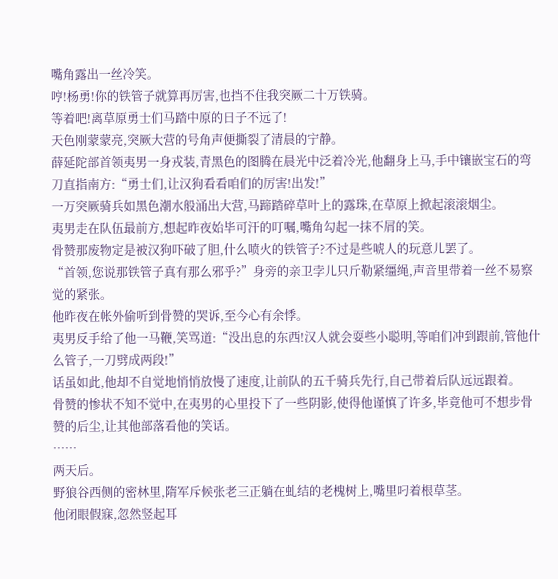嘴角露出一丝冷笑。
哼!杨勇!你的铁管子就算再厉害,也挡不住我突厥二十万铁骑。
等着吧!离草原勇士们马踏中原的日子不远了!
天色刚蒙蒙亮,突厥大营的号角声便撕裂了清晨的宁静。
薛延陀部首领夷男一身戎装,青黑色的图腾在晨光中泛着冷光,他翻身上马,手中镶嵌宝石的弯刀直指南方:“勇士们,让汉狗看看咱们的厉害!出发!”
一万突厥骑兵如黑色潮水般涌出大营,马蹄踏碎草叶上的露珠,在草原上掀起滚滚烟尘。
夷男走在队伍最前方,想起昨夜始毕可汗的叮嘱,嘴角勾起一抹不屑的笑。
骨赞那废物定是被汉狗吓破了胆,什么喷火的铁管子?不过是些唬人的玩意儿罢了。
“首领,您说那铁管子真有那么邪乎?”身旁的亲卫孛儿只斤勒紧缰绳,声音里带着一丝不易察觉的紧张。
他昨夜在帐外偷听到骨赞的哭诉,至今心有余悸。
夷男反手给了他一马鞭,笑骂道:“没出息的东西!汉人就会耍些小聪明,等咱们冲到跟前,管他什么管子,一刀劈成两段!”
话虽如此,他却不自觉地悄悄放慢了速度,让前队的五千骑兵先行,自己带着后队远远跟着。
骨赞的惨状不知不觉中,在夷男的心里投下了一些阴影,使得他谨慎了许多,毕竟他可不想步骨赞的后尘,让其他部落看他的笑话。
……
两天后。
野狼谷西侧的密林里,隋军斥候张老三正躺在虬结的老槐树上,嘴里叼着根草茎。
他闭眼假寐,忽然竖起耳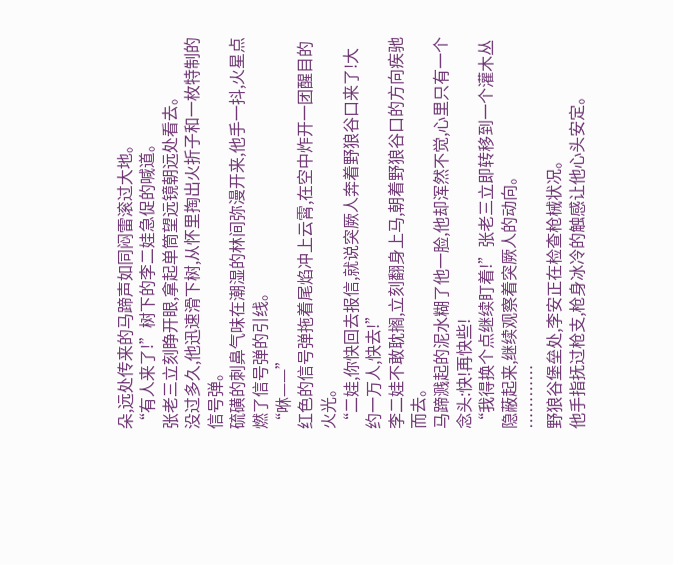朵,远处传来的马蹄声如同闷雷滚过大地。
“有人来了!”树下的李二娃急促的喊道。
张老三立刻睁开眼,拿起单筒望远镜朝远处看去。
没过多久,他迅速滑下树,从怀里掏出火折子和一枚特制的信号弹。
硫磺的刺鼻气味在潮湿的林间弥漫开来,他手一抖,火星点燃了信号弹的引线。
“咻——”
红色的信号弹拖着尾焰冲上云霄,在空中炸开一团醒目的火光。
“二娃,你快回去报信,就说突厥人奔着野狼谷口来了!大约一万人,快去!”
李二娃不敢耽搁,立刻翻身上马,朝着野狼谷口的方向疾驰而去。
马蹄溅起的泥水糊了他一脸,他却浑然不觉,心里只有一个念头:快!再快些!
“我得换个点继续盯着!”张老三立即转移到一个灌木丛隐蔽起来,继续观察着突厥人的动向。
…………
野狼谷堡垒处,李安正在检查枪械状况。
他手指抚过枪支,枪身冰冷的触感让他心头安定。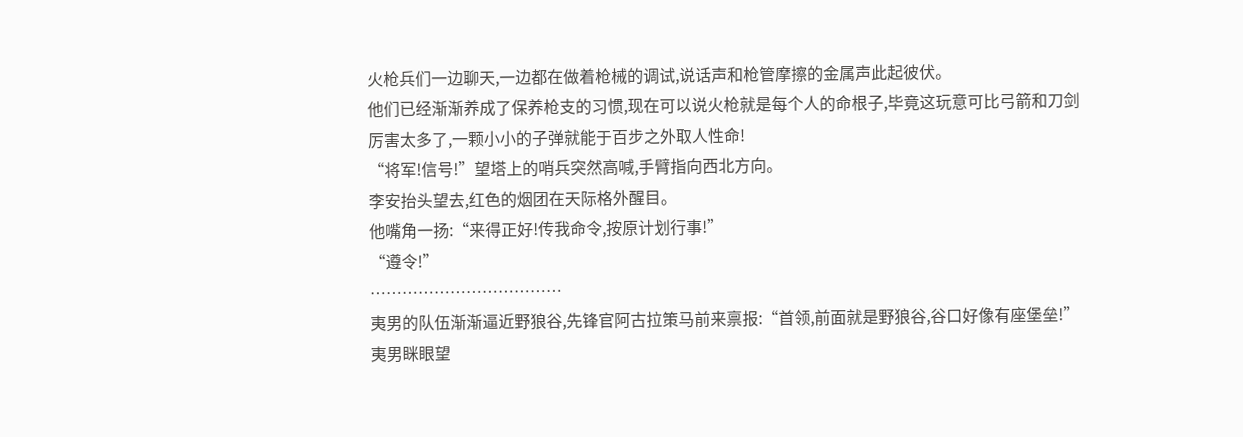火枪兵们一边聊天,一边都在做着枪械的调试,说话声和枪管摩擦的金属声此起彼伏。
他们已经渐渐养成了保养枪支的习惯,现在可以说火枪就是每个人的命根子,毕竟这玩意可比弓箭和刀剑厉害太多了,一颗小小的子弹就能于百步之外取人性命!
“将军!信号!”望塔上的哨兵突然高喊,手臂指向西北方向。
李安抬头望去,红色的烟团在天际格外醒目。
他嘴角一扬:“来得正好!传我命令,按原计划行事!”
“遵令!”
………………………………
夷男的队伍渐渐逼近野狼谷,先锋官阿古拉策马前来禀报:“首领,前面就是野狼谷,谷口好像有座堡垒!”
夷男眯眼望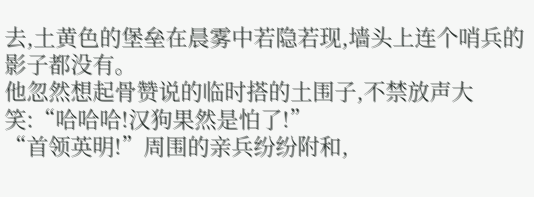去,土黄色的堡垒在晨雾中若隐若现,墙头上连个哨兵的影子都没有。
他忽然想起骨赞说的临时搭的土围子,不禁放声大笑:“哈哈哈!汉狗果然是怕了!”
“首领英明!”周围的亲兵纷纷附和,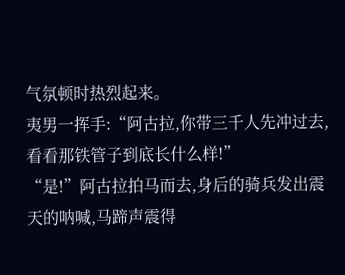气氛顿时热烈起来。
夷男一挥手:“阿古拉,你带三千人先冲过去,看看那铁管子到底长什么样!”
“是!”阿古拉拍马而去,身后的骑兵发出震天的呐喊,马蹄声震得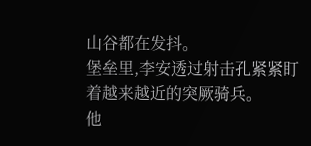山谷都在发抖。
堡垒里,李安透过射击孔紧紧盯着越来越近的突厥骑兵。
他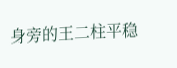身旁的王二柱平稳